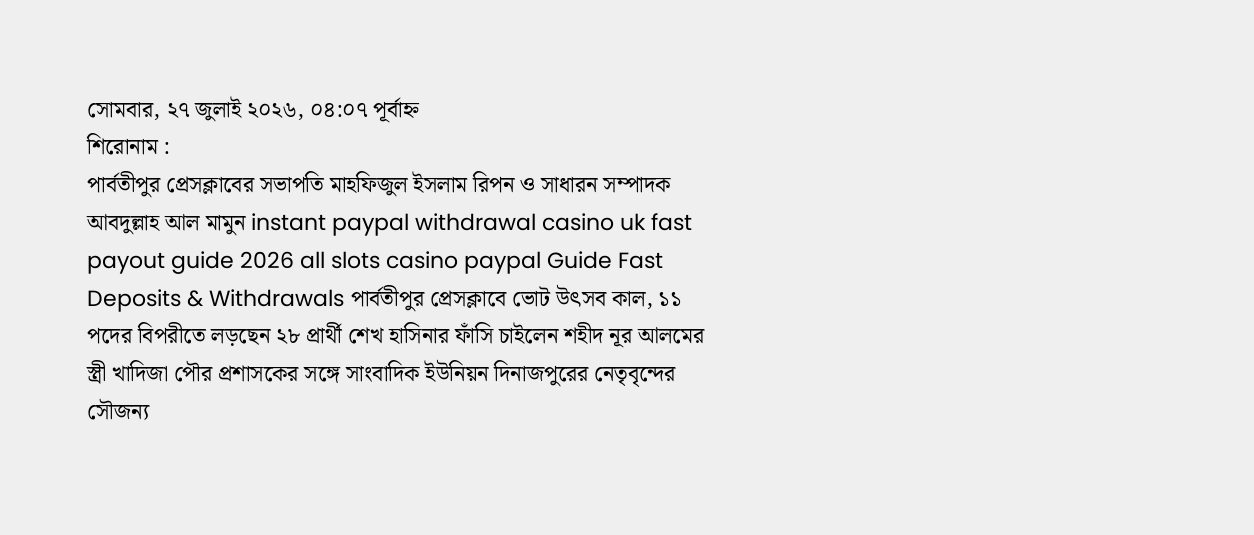সোমবার, ২৭ জুলাই ২০২৬, ০৪:০৭ পূর্বাহ্ন
শিরোনাম :
পার্বতীপুর প্রেসক্লাবের সভাপতি মাহফিজুল ইসলাম রিপন ও সাধারন সম্পাদক আবদুল্লাহ আল মামুন instant paypal withdrawal casino uk fast payout guide 2026 all slots casino paypal Guide Fast Deposits & Withdrawals পার্বতীপুর প্রেসক্লাবে ভোট উৎসব কাল, ১১ পদের বিপরীতে লড়ছেন ২৮ প্রার্থী শেখ হাসিনার ফাঁসি চাইলেন শহীদ নূর আলমের স্ত্রী খাদিজা পৌর প্রশাসকের সঙ্গে সাংবাদিক ইউনিয়ন দিনাজপুরের নেতৃবৃন্দের সৌজন্য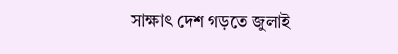সাক্ষাৎ দেশ গড়তে জুলাই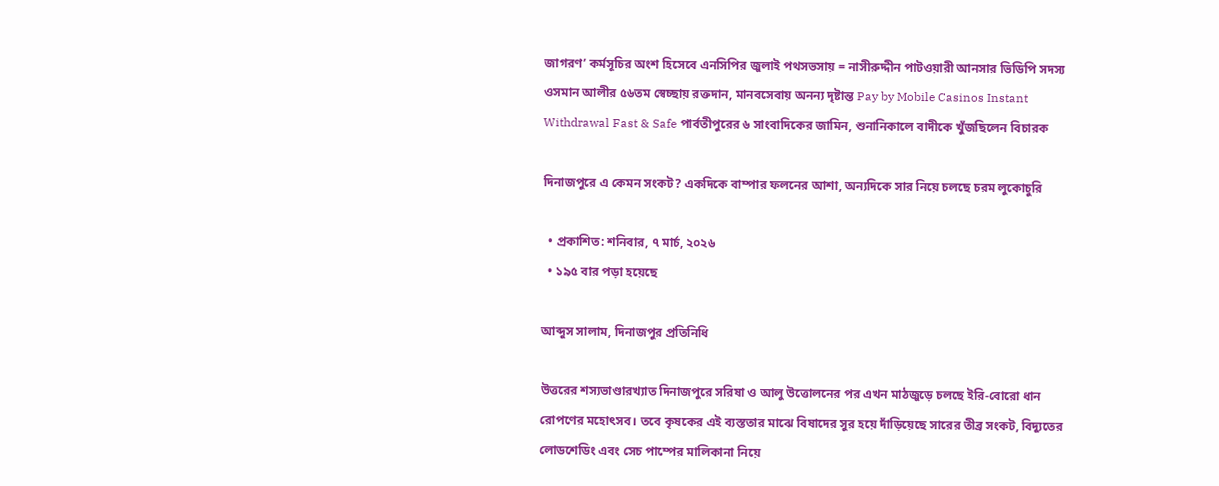জাগরণ’ কর্মসূচির অংশ হিসেবে এনসিপির জুলাই পথসভসায় = নাসীরুদ্দীন পাটওয়ারী আনসার ভিডিপি সদস্য ওসমান আলীর ৫৬তম স্বেচ্ছায় রক্তদান, মানবসেবায় অনন্য দৃষ্টান্ত Pay by Mobile Casinos Instant Withdrawal Fast & Safe পার্বতীপুরের ৬ সাংবাদিকের জামিন, শুনানিকালে বাদীকে খুঁজছিলেন বিচারক

দিনাজপুরে এ কেমন সংকট? একদিকে বাম্পার ফলনের আশা, অন্যদিকে সার নিয়ে চলছে চরম লুকোচুরি

  • প্রকাশিত: শনিবার, ৭ মার্চ, ২০২৬
  • ১৯৫ বার পড়া হয়েছে

আব্দুস সালাম, দিনাজপুর প্রতিনিধি

উত্তরের শস্যভাণ্ডারখ্যাত দিনাজপুরে সরিষা ও আলু উত্তোলনের পর এখন মাঠজুড়ে চলছে ইরি-বোরো ধান রোপণের মহোৎসব। তবে কৃষকের এই ব্যস্ততার মাঝে বিষাদের সুর হয়ে দাঁড়িয়েছে সারের তীব্র সংকট, বিদ্যুতের লোডশেডিং এবং সেচ পাম্পের মালিকানা নিয়ে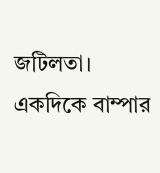জটিলতা। একদিকে বাম্পার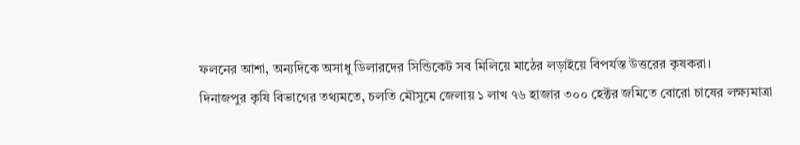ফলনের আশা, অন্যদিকে অসাধু ডিলারদের সিন্ডিকেট সব মিলিয়ে মাঠের লড়াইয়ে বিপর্যস্ত উত্তরের কৃষকরা।
দিনাজপুর কৃষি বিভাগের তথ্যমতে, চলতি মৌসুমে জেলায় ১ লাখ ৭৬ হাজার ৩০০ হেক্টর জমিতে বোরো চাষের লক্ষ্যমাত্রা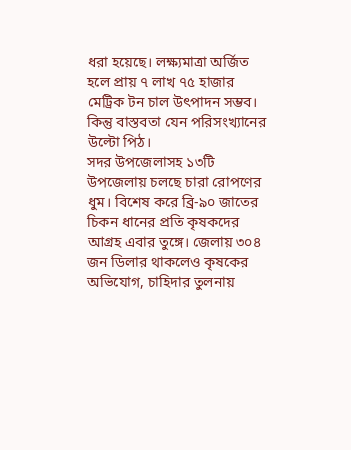ধরা হয়েছে। লক্ষ্যমাত্রা অর্জিত হলে প্রায় ৭ লাখ ৭৫ হাজার মেট্রিক টন চাল উৎপাদন সম্ভব। কিন্তু বাস্তবতা যেন পরিসংখ্যানের উল্টো পিঠ।
সদর উপজেলাসহ ১৩টি উপজেলায় চলছে চারা রোপণের ধুম। বিশেষ করে ব্রি-৯০ জাতের চিকন ধানের প্রতি কৃষকদের আগ্রহ এবার তুঙ্গে। জেলায় ৩০৪ জন ডিলার থাকলেও কৃষকের অভিযোগ, চাহিদার তুলনায়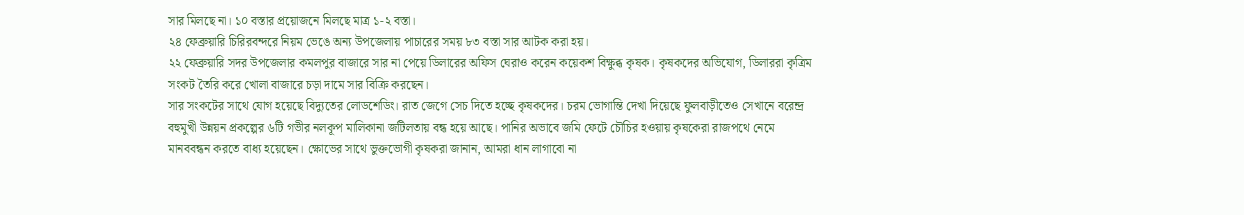সার মিলছে না। ১০ বস্তার প্রয়োজনে মিলছে মাত্র ১-২ বস্তা।
২৪ ফেব্রুয়ারি চিরিরবন্দরে নিয়ম ভেঙে অন্য উপজেলায় পাচারের সময় ৮৩ বস্তা সার আটক করা হয়।
২২ ফেব্রুয়ারি সদর উপজেলার কমলপুর বাজারে সার না পেয়ে ডিলারের অফিস ঘেরাও করেন কয়েকশ বিক্ষুব্ধ কৃষক। কৃষকদের অভিযোগ, ডিলাররা কৃত্রিম সংকট তৈরি করে খোলা বাজারে চড়া দামে সার বিক্রি করছেন।
সার সংকটের সাথে যোগ হয়েছে বিদ্যুতের লোডশেডিং। রাত জেগে সেচ দিতে হচ্ছে কৃষকদের। চরম ভোগান্তি দেখা দিয়েছে ফুলবাড়ীতেও সেখানে বরেন্দ্র বহুমুখী উন্নয়ন প্রকল্পের ৬টি গভীর নলকূপ মালিকানা জটিলতায় বন্ধ হয়ে আছে। পানির অভাবে জমি ফেটে চৌচির হওয়ায় কৃষকেরা রাজপথে নেমে মানববন্ধন করতে বাধ্য হয়েছেন। ক্ষোভের সাথে ভুক্তভোগী কৃষকরা জানান, আমরা ধান লাগাবো না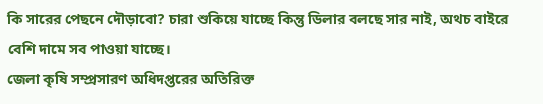কি সারের পেছনে দৌড়াবো? চারা শুকিয়ে যাচ্ছে কিন্তু ডিলার বলছে সার নাই, অথচ বাইরে বেশি দামে সব পাওয়া যাচ্ছে।
জেলা কৃষি সম্প্রসারণ অধিদপ্তরের অতিরিক্ত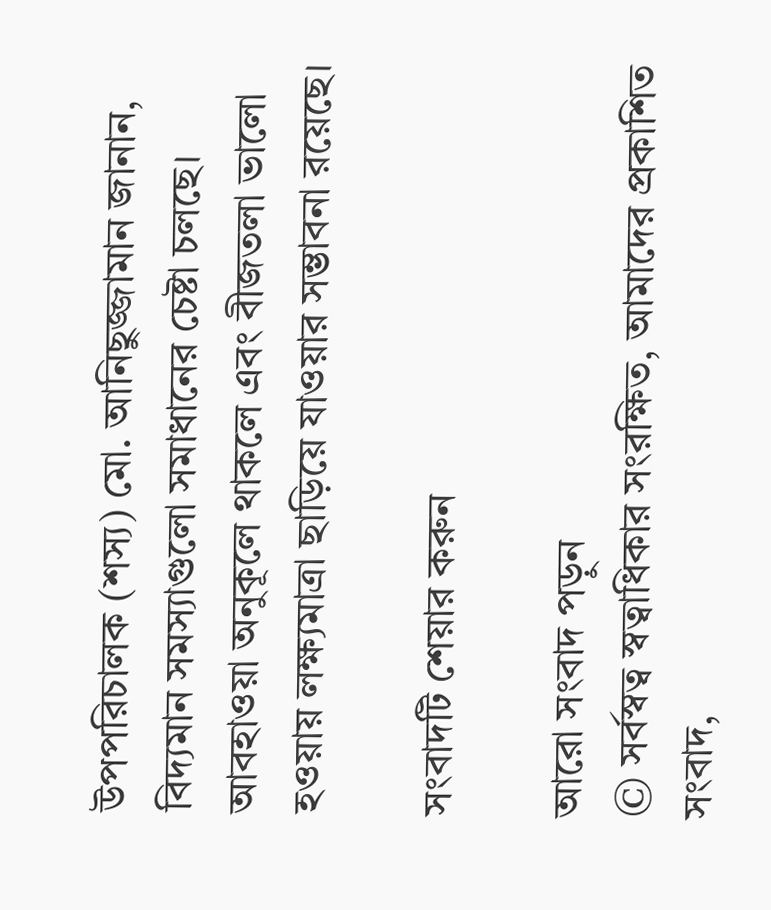উপপরিচালক (শস্য) মো. আনিছুজ্জামান জানান, বিদ্যমান সমস্যাগুলো সমাধানের চেষ্টা চলছে। আবহাওয়া অনুকূলে থাকলে এবং বীজতলা ভালো হওয়ায় লক্ষ্যমাত্রা ছাড়িয়ে যাওয়ার সম্ভাবনা রয়েছে।

সংবাদটি শেয়ার করুন

আরো সংবাদ পড়ুন
© সর্বস্বত্ব স্বত্বাধিকার সংরক্ষিত, আমাদের প্রকাশিত সংবাদ,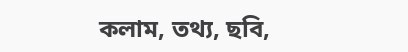কলাম, তথ্য, ছবি,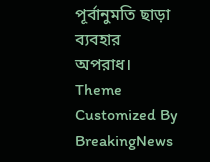পূর্বানুমতি ছাড়া ব্যবহার অপরাধ।
Theme Customized By BreakingNews